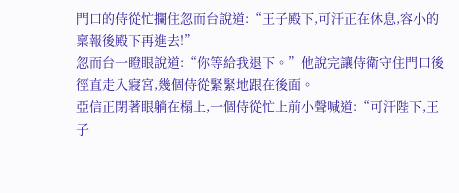門口的侍從忙攔住忽而台說道:“王子殿下,可汗正在休息,容小的稟報後殿下再進去!”
忽而台一瞪眼說道:“你等給我退下。”他說完讓侍衛守住門口後徑直走入寢宮,幾個侍從緊緊地跟在後面。
亞信正閉著眼躺在榻上,一個侍從忙上前小聲喊道:“可汗陛下,王子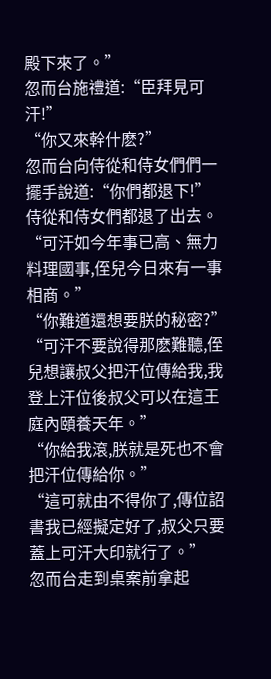殿下來了。”
忽而台施禮道:“臣拜見可汗!”
“你又來幹什麽?”
忽而台向侍從和侍女們們一擺手說道:“你們都退下!”侍從和侍女們都退了出去。
“可汗如今年事已高、無力料理國事,侄兒今日來有一事相商。”
“你難道還想要朕的秘密?”
“可汗不要說得那麽難聽,侄兒想讓叔父把汗位傳給我,我登上汗位後叔父可以在這王庭內頤養天年。”
“你給我滾,朕就是死也不會把汗位傳給你。”
“這可就由不得你了,傳位詔書我已經擬定好了,叔父只要蓋上可汗大印就行了。”
忽而台走到桌案前拿起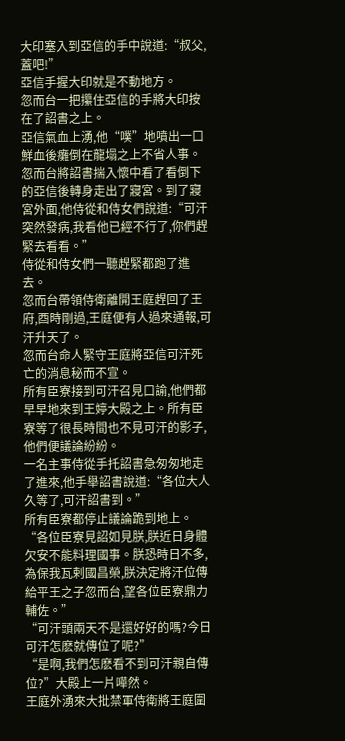大印塞入到亞信的手中說道:“叔父,蓋吧!”
亞信手握大印就是不動地方。
忽而台一把攥住亞信的手將大印按在了詔書之上。
亞信氣血上湧,他“噗”地噴出一口鮮血後癱倒在龍塌之上不省人事。
忽而台將詔書揣入懷中看了看倒下的亞信後轉身走出了寢宮。到了寢宮外面,他侍從和侍女們說道:“可汗突然發病,我看他已經不行了,你們趕緊去看看。”
侍從和侍女們一聽趕緊都跑了進去。
忽而台帶領侍衛離開王庭趕回了王府,酉時剛過,王庭便有人過來通報,可汗升天了。
忽而台命人緊守王庭將亞信可汗死亡的消息秘而不宣。
所有臣寮接到可汗召見口諭,他們都早早地來到王婷大殿之上。所有臣寮等了很長時間也不見可汗的影子,他們便議論紛紛。
一名主事侍從手托詔書急匆匆地走了進來,他手舉詔書說道:“各位大人久等了,可汗詔書到。”
所有臣寮都停止議論跪到地上。
“各位臣寮見詔如見朕,朕近日身體欠安不能料理國事。朕恐時日不多,為保我瓦剌國昌榮,朕決定將汗位傳給平王之子忽而台,望各位臣寮鼎力輔佐。”
“可汗頭兩天不是還好好的嗎?今日可汗怎麽就傳位了呢?”
“是啊,我們怎麽看不到可汗親自傳位?”大殿上一片嘩然。
王庭外湧來大批禁軍侍衛將王庭圍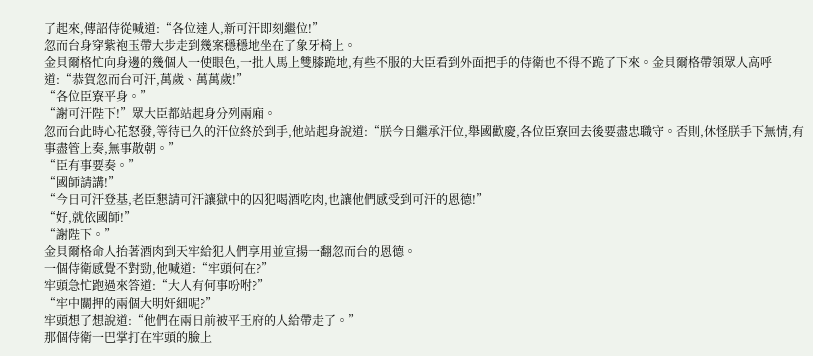了起來,傳詔侍從喊道:“各位達人,新可汗即刻繼位!”
忽而台身穿紫袍玉帶大步走到幾案穩穩地坐在了象牙椅上。
金貝爾格忙向身邊的幾個人一使眼色,一批人馬上雙膝跪地,有些不服的大臣看到外面把手的侍衛也不得不跪了下來。金貝爾格帶領眾人高呼道:“恭賀忽而台可汗,萬歲、萬萬歲!”
“各位臣寮平身。”
“謝可汗陛下!”眾大臣都站起身分列兩廂。
忽而台此時心花怒發,等待已久的汗位終於到手,他站起身說道:“朕今日繼承汗位,舉國歡慶,各位臣寮回去後要盡忠職守。否則,休怪朕手下無情,有事盡管上奏,無事散朝。”
“臣有事要奏。”
“國師請講!”
“今日可汗登基,老臣懇請可汗讓獄中的囚犯喝酒吃肉,也讓他們感受到可汗的恩德!”
“好,就依國師!”
“謝陛下。”
金貝爾格命人抬著酒肉到天牢給犯人們享用並宣揚一翻忽而台的恩德。
一個侍衛感覺不對勁,他喊道:“牢頭何在?”
牢頭急忙跑過來答道:“大人有何事吩咐?”
“牢中關押的兩個大明奸細呢?”
牢頭想了想說道:“他們在兩日前被平王府的人給帶走了。”
那個侍衛一巴掌打在牢頭的臉上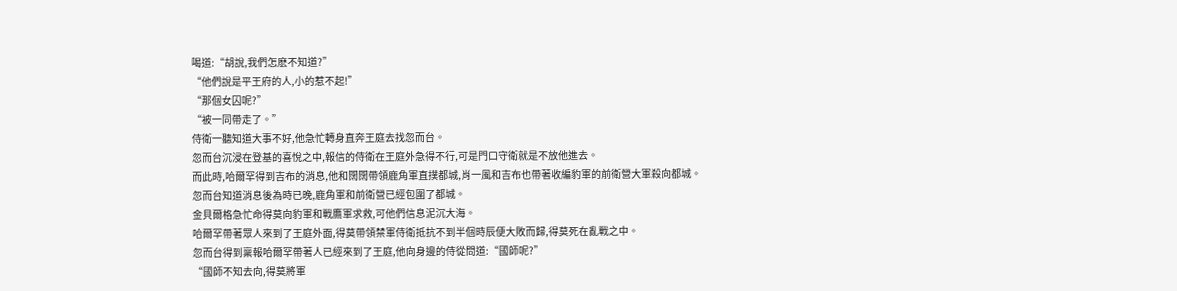喝道:“胡說,我們怎麽不知道?”
“他們說是平王府的人,小的惹不起!”
“那個女囚呢?”
“被一同帶走了。”
侍衛一聽知道大事不好,他急忙轉身直奔王庭去找忽而台。
忽而台沉浸在登基的喜悅之中,報信的侍衛在王庭外急得不行,可是門口守衛就是不放他進去。
而此時,哈爾罕得到吉布的消息,他和闊闊帶領鹿角軍直撲都城,肖一風和吉布也帶著收編豹軍的前衛營大軍殺向都城。
忽而台知道消息後為時已晚,鹿角軍和前衛營已經包圍了都城。
金貝爾格急忙命得莫向豹軍和戰鷹軍求救,可他們信息泥沉大海。
哈爾罕帶著眾人來到了王庭外面,得莫帶領禁軍侍衛抵抗不到半個時辰便大敗而歸,得莫死在亂戰之中。
忽而台得到稟報哈爾罕帶著人已經來到了王庭,他向身邊的侍從問道:“國師呢?”
“國師不知去向,得莫將軍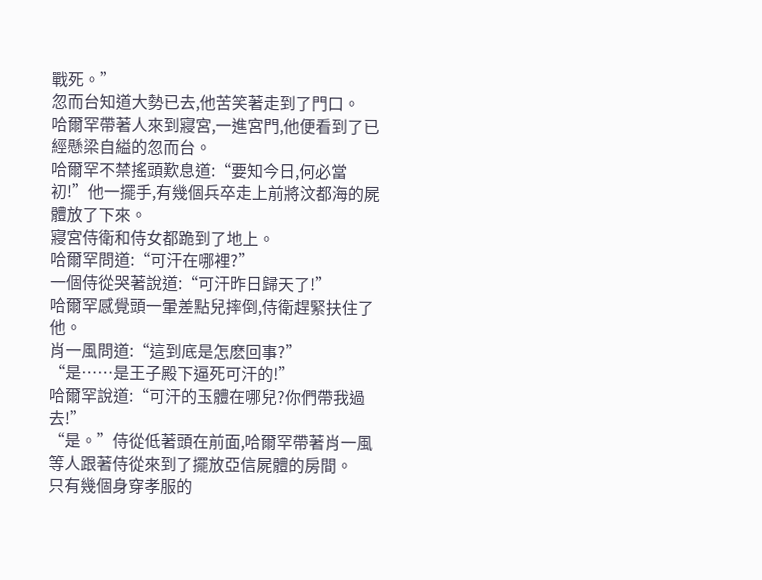戰死。”
忽而台知道大勢已去,他苦笑著走到了門口。
哈爾罕帶著人來到寢宮,一進宮門,他便看到了已經懸梁自縊的忽而台。
哈爾罕不禁搖頭歎息道:“要知今日,何必當初!”他一擺手,有幾個兵卒走上前將汶都海的屍體放了下來。
寢宮侍衛和侍女都跪到了地上。
哈爾罕問道:“可汗在哪裡?”
一個侍從哭著說道:“可汗昨日歸天了!”
哈爾罕感覺頭一暈差點兒摔倒,侍衛趕緊扶住了他。
肖一風問道:“這到底是怎麽回事?”
“是……是王子殿下逼死可汗的!”
哈爾罕說道:“可汗的玉體在哪兒?你們帶我過去!”
“是。”侍從低著頭在前面,哈爾罕帶著肖一風等人跟著侍從來到了擺放亞信屍體的房間。
只有幾個身穿孝服的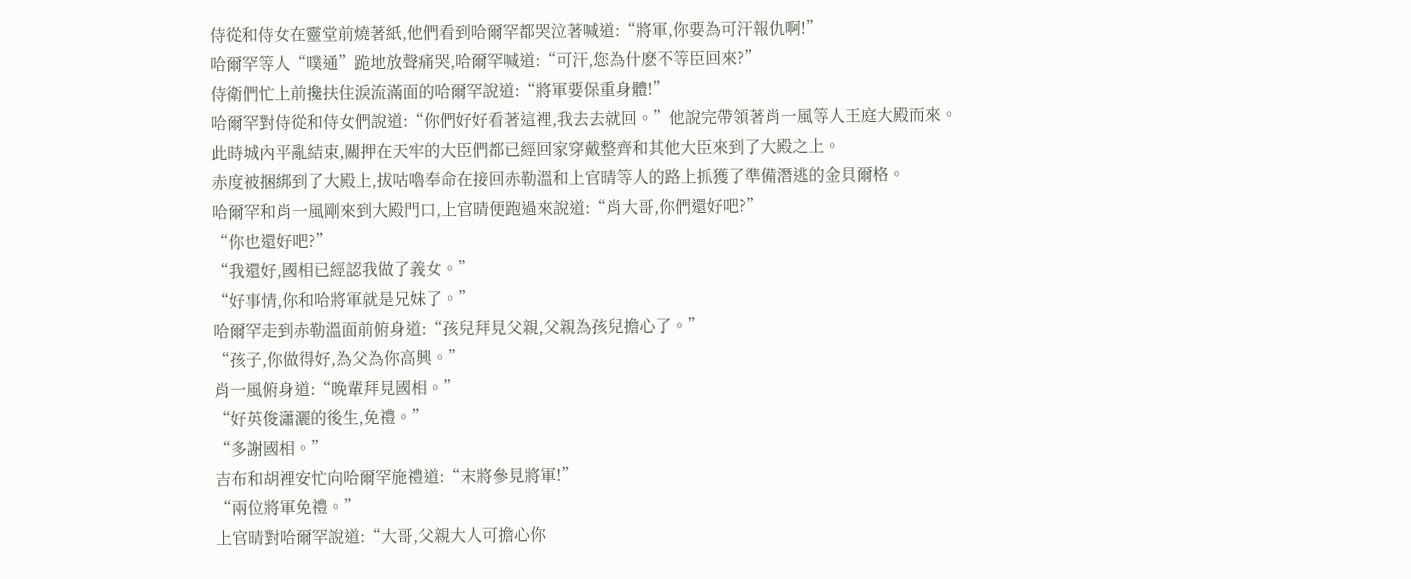侍從和侍女在靈堂前燒著紙,他們看到哈爾罕都哭泣著喊道:“將軍,你要為可汗報仇啊!”
哈爾罕等人“噗通”跪地放聲痛哭,哈爾罕喊道:“可汗,您為什麽不等臣回來?”
侍衛們忙上前攙扶住淚流滿面的哈爾罕說道:“將軍要保重身體!”
哈爾罕對侍從和侍女們說道:“你們好好看著這裡,我去去就回。”他說完帶領著肖一風等人王庭大殿而來。
此時城內平亂結束,關押在天牢的大臣們都已經回家穿戴整齊和其他大臣來到了大殿之上。
赤度被捆綁到了大殿上,拔咕嚕奉命在接回赤勒溫和上官晴等人的路上抓獲了準備潛逃的金貝爾格。
哈爾罕和肖一風剛來到大殿門口,上官晴便跑過來說道:“肖大哥,你們還好吧?”
“你也還好吧?”
“我還好,國相已經認我做了義女。”
“好事情,你和哈將軍就是兄妹了。”
哈爾罕走到赤勒溫面前俯身道:“孩兒拜見父親,父親為孩兒擔心了。”
“孩子,你做得好,為父為你高興。”
肖一風俯身道:“晚輩拜見國相。”
“好英俊瀟灑的後生,免禮。”
“多謝國相。”
吉布和胡裡安忙向哈爾罕施禮道:“末將參見將軍!”
“兩位將軍免禮。”
上官晴對哈爾罕說道:“大哥,父親大人可擔心你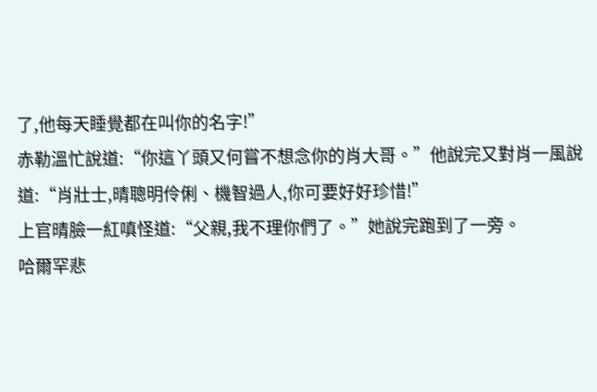了,他每天睡覺都在叫你的名字!”
赤勒溫忙說道:“你這丫頭又何嘗不想念你的肖大哥。”他說完又對肖一風說道:“肖壯士,晴聰明伶俐、機智過人,你可要好好珍惜!”
上官晴臉一紅嗔怪道:“父親,我不理你們了。”她說完跑到了一旁。
哈爾罕悲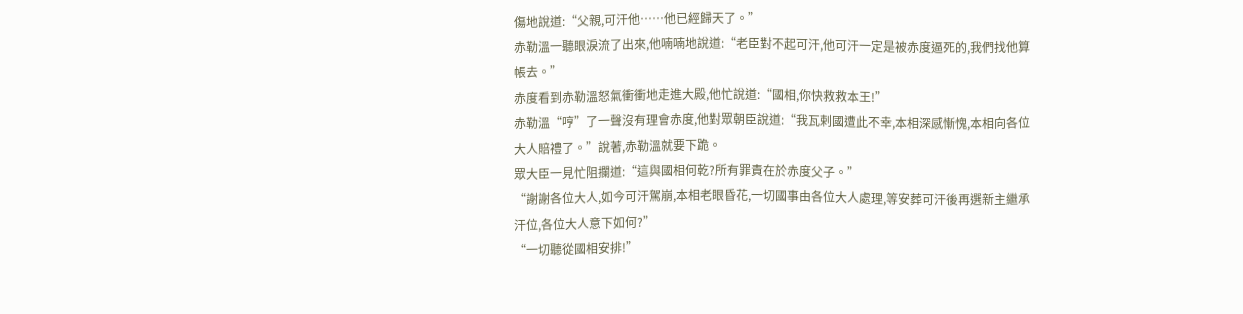傷地說道:“父親,可汗他……他已經歸天了。”
赤勒溫一聽眼淚流了出來,他喃喃地說道:“老臣對不起可汗,他可汗一定是被赤度逼死的,我們找他算帳去。”
赤度看到赤勒溫怒氣衝衝地走進大殿,他忙說道:“國相,你快救救本王!”
赤勒溫“哼”了一聲沒有理會赤度,他對眾朝臣說道:“我瓦剌國遭此不幸,本相深感慚愧,本相向各位大人賠禮了。”說著,赤勒溫就要下跪。
眾大臣一見忙阻攔道:“這與國相何乾?所有罪責在於赤度父子。”
“謝謝各位大人,如今可汗駕崩,本相老眼昏花,一切國事由各位大人處理,等安葬可汗後再選新主繼承汗位,各位大人意下如何?”
“一切聽從國相安排!”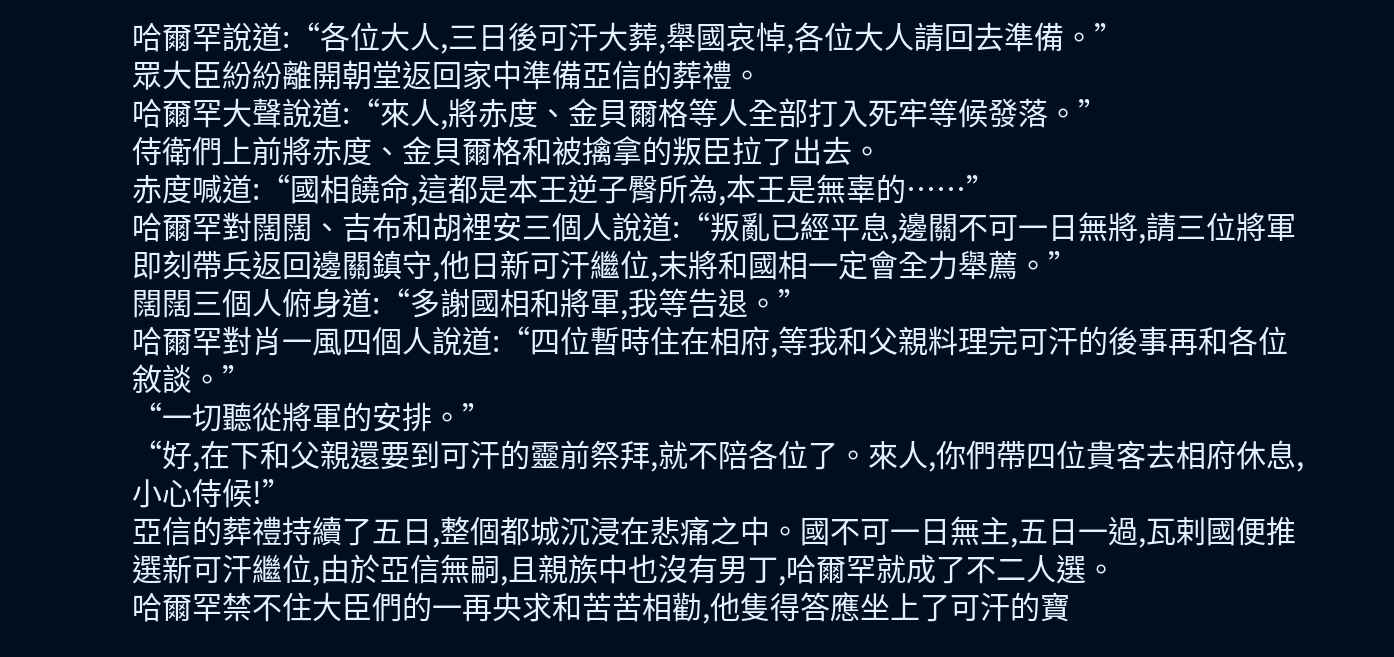哈爾罕說道:“各位大人,三日後可汗大葬,舉國哀悼,各位大人請回去準備。”
眾大臣紛紛離開朝堂返回家中準備亞信的葬禮。
哈爾罕大聲說道:“來人,將赤度、金貝爾格等人全部打入死牢等候發落。”
侍衛們上前將赤度、金貝爾格和被擒拿的叛臣拉了出去。
赤度喊道:“國相饒命,這都是本王逆子臀所為,本王是無辜的……”
哈爾罕對闊闊、吉布和胡裡安三個人說道:“叛亂已經平息,邊關不可一日無將,請三位將軍即刻帶兵返回邊關鎮守,他日新可汗繼位,末將和國相一定會全力舉薦。”
闊闊三個人俯身道:“多謝國相和將軍,我等告退。”
哈爾罕對肖一風四個人說道:“四位暫時住在相府,等我和父親料理完可汗的後事再和各位敘談。”
“一切聽從將軍的安排。”
“好,在下和父親還要到可汗的靈前祭拜,就不陪各位了。來人,你們帶四位貴客去相府休息,小心侍候!”
亞信的葬禮持續了五日,整個都城沉浸在悲痛之中。國不可一日無主,五日一過,瓦剌國便推選新可汗繼位,由於亞信無嗣,且親族中也沒有男丁,哈爾罕就成了不二人選。
哈爾罕禁不住大臣們的一再央求和苦苦相勸,他隻得答應坐上了可汗的寶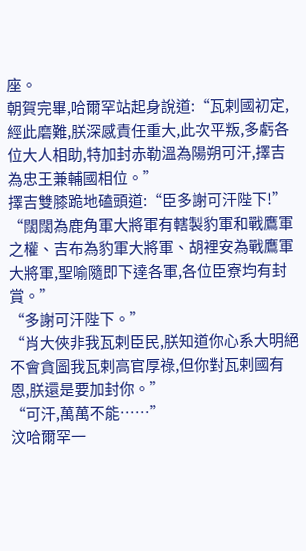座。
朝賀完畢,哈爾罕站起身說道:“瓦剌國初定,經此磨難,朕深感責任重大,此次平叛,多虧各位大人相助,特加封赤勒溫為陽朔可汗,擇吉為忠王兼輔國相位。”
擇吉雙膝跪地磕頭道:“臣多謝可汗陛下!”
“闊闊為鹿角軍大將軍有轄製豹軍和戰鷹軍之權、吉布為豹軍大將軍、胡裡安為戰鷹軍大將軍,聖喻隨即下達各軍,各位臣寮均有封賞。”
“多謝可汗陛下。”
“肖大俠非我瓦剌臣民,朕知道你心系大明絕不會貪圖我瓦剌高官厚祿,但你對瓦剌國有恩,朕還是要加封你。”
“可汗,萬萬不能……”
汶哈爾罕一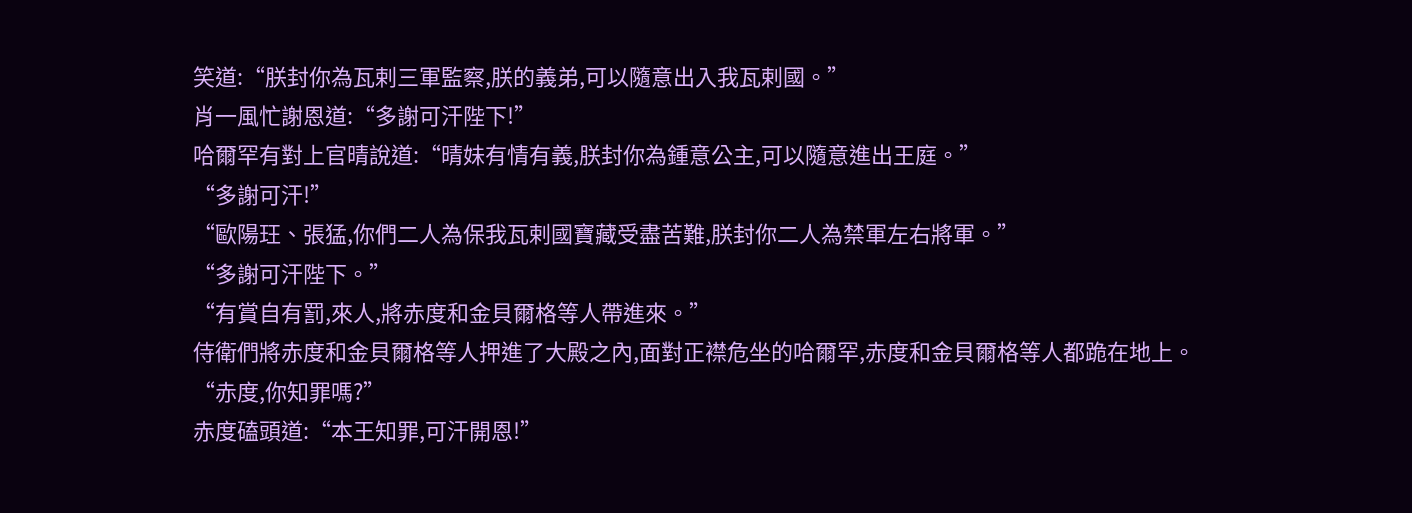笑道:“朕封你為瓦剌三軍監察,朕的義弟,可以隨意出入我瓦剌國。”
肖一風忙謝恩道:“多謝可汗陛下!”
哈爾罕有對上官晴說道:“晴妹有情有義,朕封你為鍾意公主,可以隨意進出王庭。”
“多謝可汗!”
“歐陽玨、張猛,你們二人為保我瓦剌國寶藏受盡苦難,朕封你二人為禁軍左右將軍。”
“多謝可汗陛下。”
“有賞自有罰,來人,將赤度和金貝爾格等人帶進來。”
侍衛們將赤度和金貝爾格等人押進了大殿之內,面對正襟危坐的哈爾罕,赤度和金貝爾格等人都跪在地上。
“赤度,你知罪嗎?”
赤度磕頭道:“本王知罪,可汗開恩!”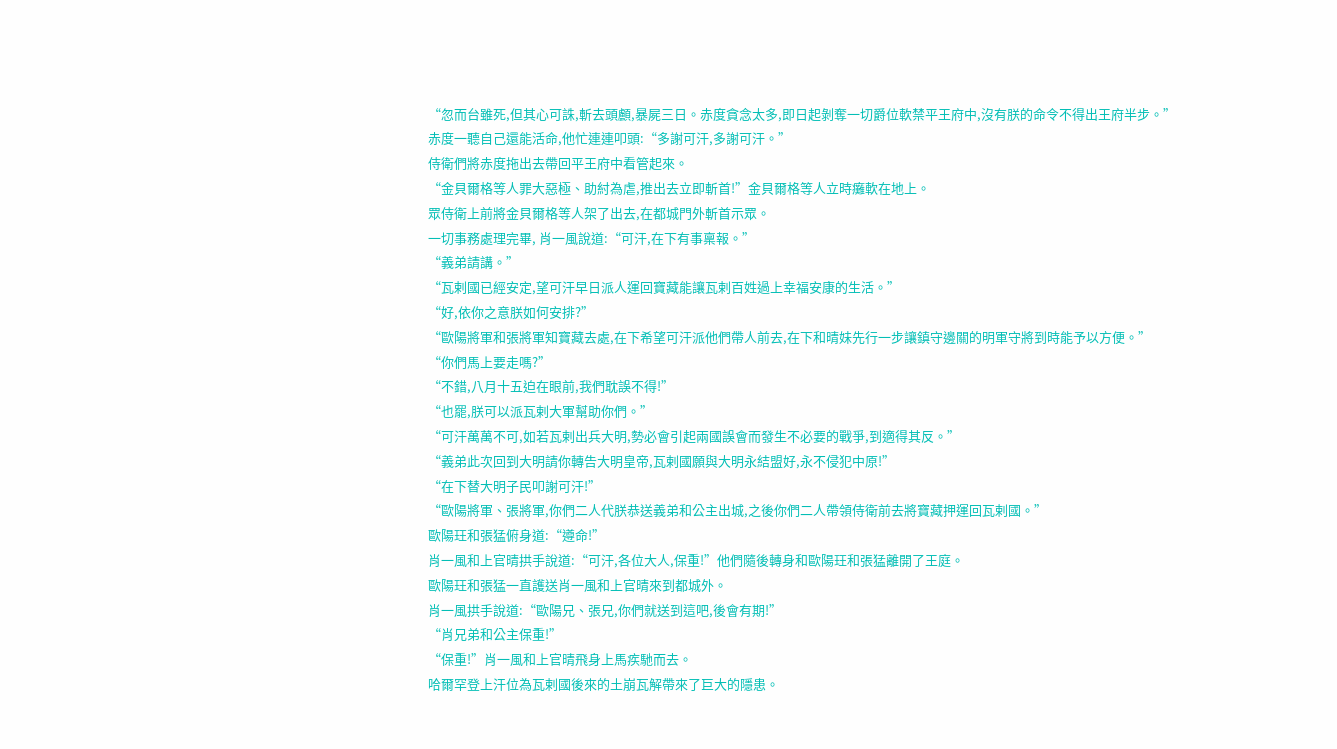“忽而台雖死,但其心可誅,斬去頭顱,暴屍三日。赤度貪念太多,即日起剝奪一切爵位軟禁平王府中,沒有朕的命令不得出王府半步。”
赤度一聽自己還能活命,他忙連連叩頭:“多謝可汗,多謝可汗。”
侍衛們將赤度拖出去帶回平王府中看管起來。
“金貝爾格等人罪大惡極、助紂為虐,推出去立即斬首!”金貝爾格等人立時癱軟在地上。
眾侍衛上前將金貝爾格等人架了出去,在都城門外斬首示眾。
一切事務處理完畢, 肖一風說道:“可汗,在下有事稟報。”
“義弟請講。”
“瓦剌國已經安定,望可汗早日派人運回寶藏能讓瓦剌百姓過上幸福安康的生活。”
“好,依你之意朕如何安排?”
“歐陽將軍和張將軍知寶藏去處,在下希望可汗派他們帶人前去,在下和晴妹先行一步讓鎮守邊關的明軍守將到時能予以方便。”
“你們馬上要走嗎?”
“不錯,八月十五迫在眼前,我們耽誤不得!”
“也罷,朕可以派瓦剌大軍幫助你們。”
“可汗萬萬不可,如若瓦剌出兵大明,勢必會引起兩國誤會而發生不必要的戰爭,到適得其反。”
“義弟此次回到大明請你轉告大明皇帝,瓦剌國願與大明永結盟好,永不侵犯中原!”
“在下替大明子民叩謝可汗!”
“歐陽將軍、張將軍,你們二人代朕恭送義弟和公主出城,之後你們二人帶領侍衛前去將寶藏押運回瓦剌國。”
歐陽玨和張猛俯身道:“遵命!”
肖一風和上官晴拱手說道:“可汗,各位大人,保重!”他們隨後轉身和歐陽玨和張猛離開了王庭。
歐陽玨和張猛一直護送肖一風和上官晴來到都城外。
肖一風拱手說道:“歐陽兄、張兄,你們就送到這吧,後會有期!”
“肖兄弟和公主保重!”
“保重!”肖一風和上官晴飛身上馬疾馳而去。
哈爾罕登上汗位為瓦剌國後來的土崩瓦解帶來了巨大的隱患。